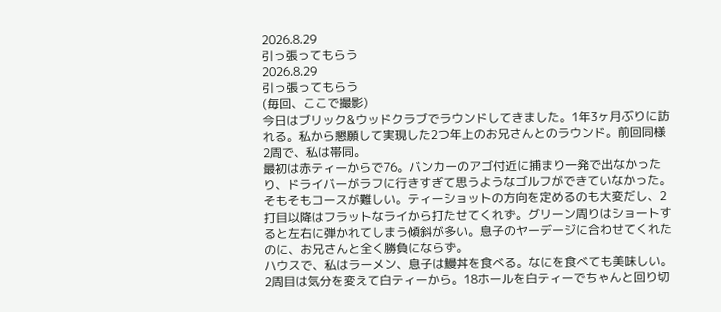2026.8.29
引っ張ってもらう
2026.8.29
引っ張ってもらう
(毎回、ここで撮影)
今日はブリック&ウッドクラブでラウンドしてきました。1年3ヶ月ぶりに訪れる。私から懇願して実現した2つ年上のお兄さんとのラウンド。前回同様2周で、私は帯同。
最初は赤ティーからで76。バンカーのアゴ付近に捕まり一発で出なかったり、ドライバーがラフに行きすぎて思うようなゴルフができていなかった。そもそもコースが難しい。ティーショットの方向を定めるのも大変だし、2打目以降はフラットなライから打たせてくれず。グリーン周りはショートすると左右に弾かれてしまう傾斜が多い。息子のヤーデージに合わせてくれたのに、お兄さんと全く勝負にならず。
ハウスで、私はラーメン、息子は鰻丼を食べる。なにを食べても美味しい。2周目は気分を変えて白ティーから。18ホールを白ティーでちゃんと回り切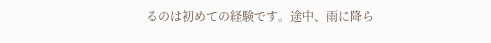るのは初めての経験です。途中、雨に降ら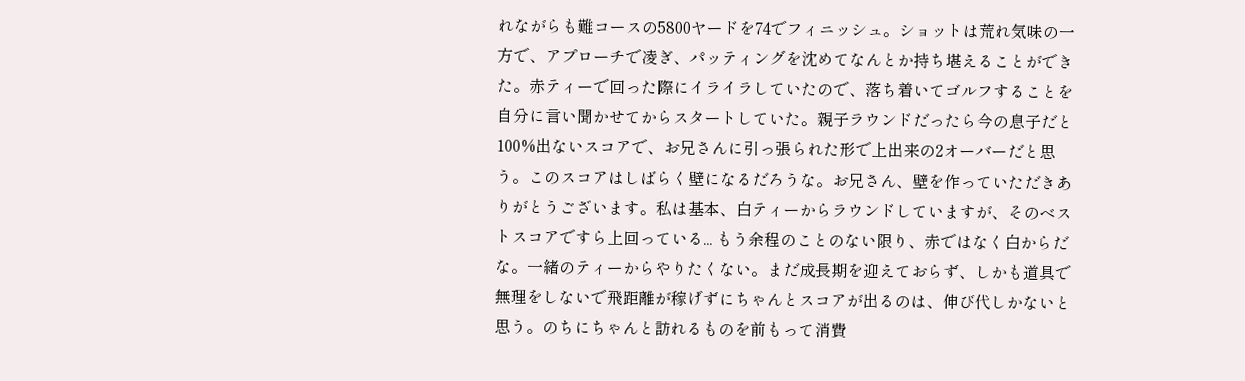れながらも難コースの5800ヤードを74でフィニッシュ。ショットは荒れ気味の一方で、アプローチで凌ぎ、パッティングを沈めてなんとか持ち堪えることができた。赤ティーで回った際にイライラしていたので、落ち着いてゴルフすることを自分に言い聞かせてからスタートしていた。親子ラウンドだったら今の息子だと100%出ないスコアで、お兄さんに引っ張られた形で上出来の2オーバーだと思う。このスコアはしばらく壁になるだろうな。お兄さん、壁を作っていただきありがとうございます。私は基本、白ティーからラウンドしていますが、そのベストスコアですら上回っている... もう余程のことのない限り、赤ではなく白からだな。一緒のティーからやりたくない。まだ成長期を迎えておらず、しかも道具で無理をしないで飛距離が稼げずにちゃんとスコアが出るのは、伸び代しかないと思う。のちにちゃんと訪れるものを前もって消費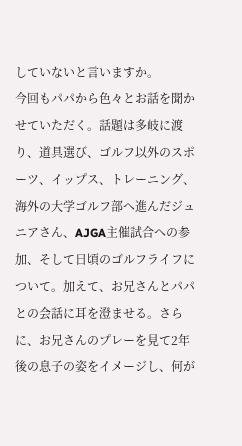していないと言いますか。
今回もパパから色々とお話を聞かせていただく。話題は多岐に渡り、道具選び、ゴルフ以外のスポーツ、イップス、トレーニング、海外の大学ゴルフ部へ進んだジュニアさん、AJGA主催試合への参加、そして日頃のゴルフライフについて。加えて、お兄さんとパパとの会話に耳を澄ませる。さらに、お兄さんのプレーを見て2年後の息子の姿をイメージし、何が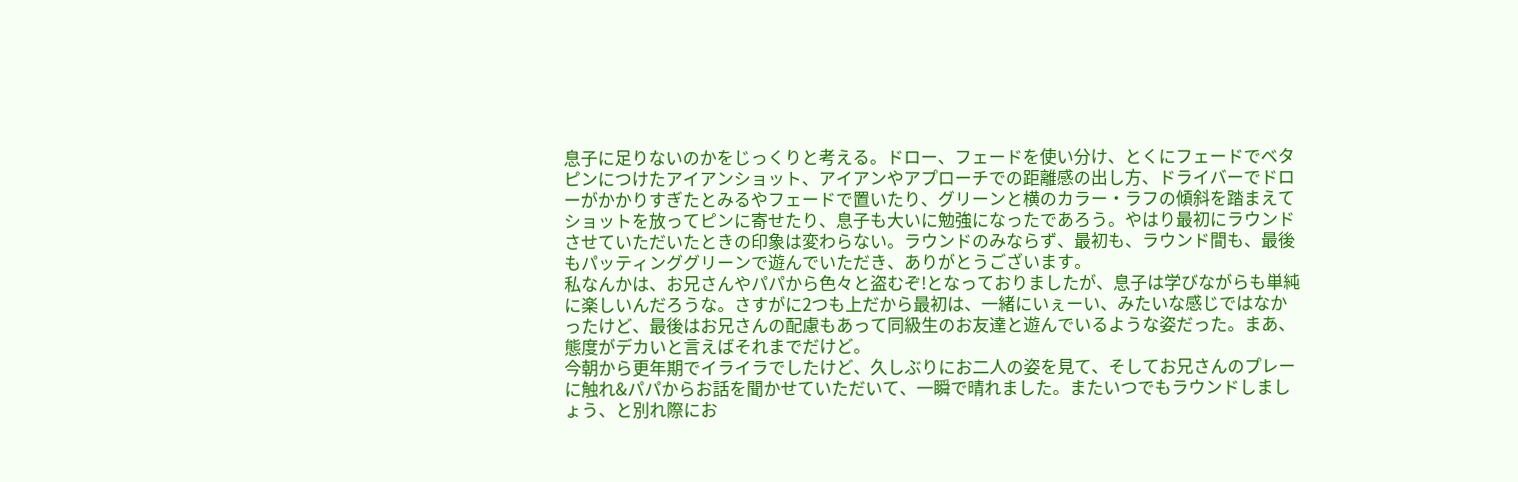息子に足りないのかをじっくりと考える。ドロー、フェードを使い分け、とくにフェードでベタピンにつけたアイアンショット、アイアンやアプローチでの距離感の出し方、ドライバーでドローがかかりすぎたとみるやフェードで置いたり、グリーンと横のカラー・ラフの傾斜を踏まえてショットを放ってピンに寄せたり、息子も大いに勉強になったであろう。やはり最初にラウンドさせていただいたときの印象は変わらない。ラウンドのみならず、最初も、ラウンド間も、最後もパッティンググリーンで遊んでいただき、ありがとうございます。
私なんかは、お兄さんやパパから色々と盗むぞ!となっておりましたが、息子は学びながらも単純に楽しいんだろうな。さすがに2つも上だから最初は、一緒にいぇーい、みたいな感じではなかったけど、最後はお兄さんの配慮もあって同級生のお友達と遊んでいるような姿だった。まあ、態度がデカいと言えばそれまでだけど。
今朝から更年期でイライラでしたけど、久しぶりにお二人の姿を見て、そしてお兄さんのプレーに触れ&パパからお話を聞かせていただいて、一瞬で晴れました。またいつでもラウンドしましょう、と別れ際にお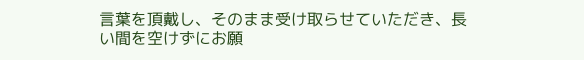言葉を頂戴し、そのまま受け取らせていただき、長い間を空けずにお願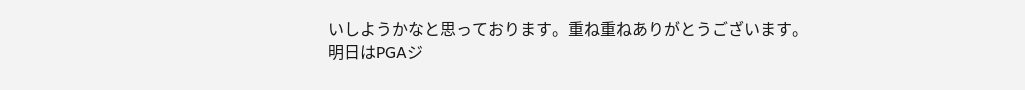いしようかなと思っております。重ね重ねありがとうございます。
明日はPGAジ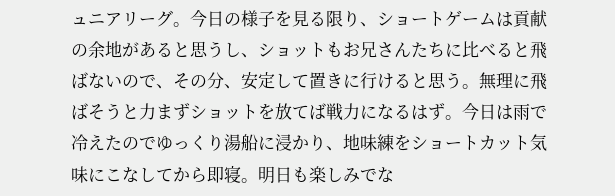ュニアリーグ。今日の様子を見る限り、ショートゲームは貢献の余地があると思うし、ショットもお兄さんたちに比べると飛ばないので、その分、安定して置きに行けると思う。無理に飛ばそうと力まずショットを放てば戦力になるはず。今日は雨で冷えたのでゆっくり湯船に浸かり、地味練をショートカット気味にこなしてから即寝。明日も楽しみでな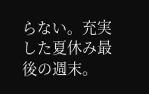らない。充実した夏休み最後の週末。